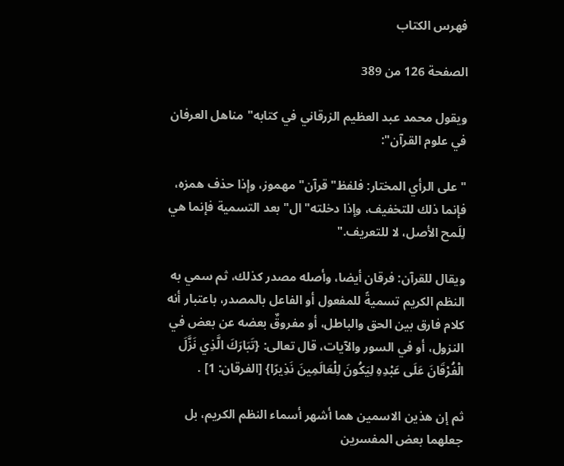فهرس الكتاب

الصفحة 126 من 389

ويقول محمد عبد العظيم الزرقاني في كتابه"مناهل العرفان في علوم القرآن":

"على الرأي المختار: فلفظ"قرآن"مهموز، وإذا حذف همزه، فإنما ذلك للتخفيف، وإذا دخلته"ال"بعد التسمية فإنما هي لِلَمح الأصل، لا للتعريف."

ويقال للقرآن: فرقان أيضا، وأصله مصدر كذلك، ثم سمي به النظم الكريم تسميةً للمفعول أو الفاعل بالمصدر، باعتبار أنه كلام فارق بين الحق والباطل، أو مفروقٌ بعضه عن بعض في النزول، أو في السور والآيات، قال تعالى: {تَبَارَكَ الَّذِي نَزَّلَ الْفُرْقَانَ عَلَى عَبْدِهِ لِيَكُونَ لِلْعَالَمِينَ نَذِيرًا} [الفرقان: 1] .

ثم إن هذين الاسمين هما أشهر أسماء النظم الكريم، بل جعلهما بعض المفسرين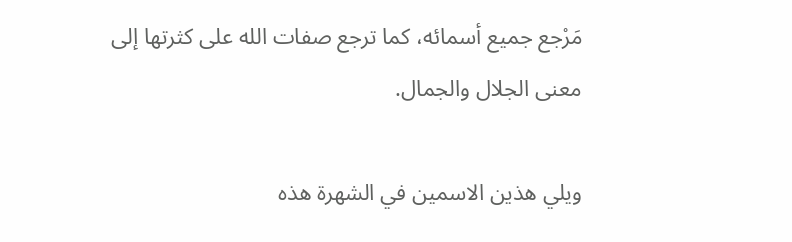مَرْجع جميع أسمائه، كما ترجع صفات الله على كثرتها إلى معنى الجلال والجمال.

ويلي هذين الاسمين في الشهرة هذه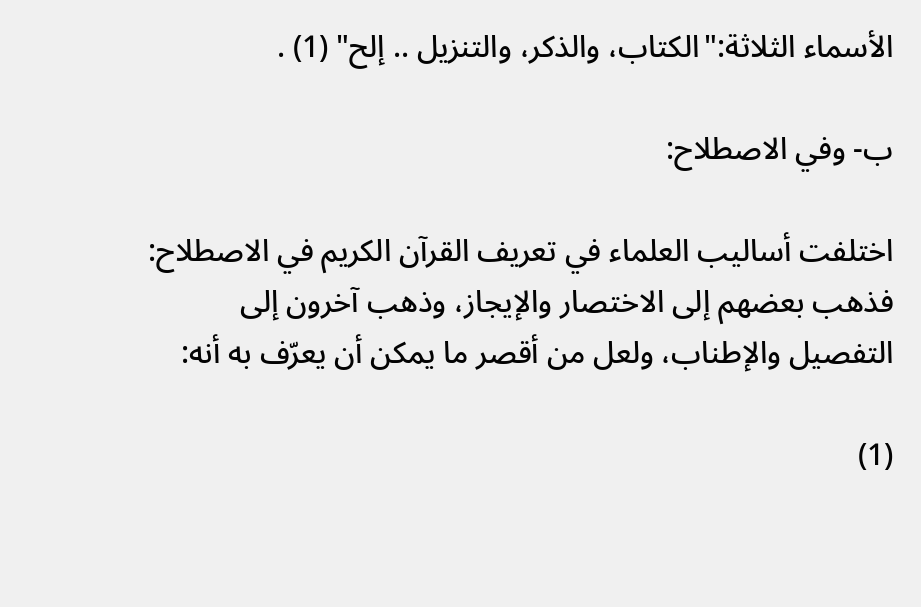الأسماء الثلاثة:"الكتاب، والذكر، والتنزيل .. إلح" (1) .

ب- وفي الاصطلاح:

اختلفت أساليب العلماء في تعريف القرآن الكريم في الاصطلاح: فذهب بعضهم إلى الاختصار والإيجاز، وذهب آخرون إلى التفصيل والإطناب، ولعل من أقصر ما يمكن أن يعرّف به أنه:

(1)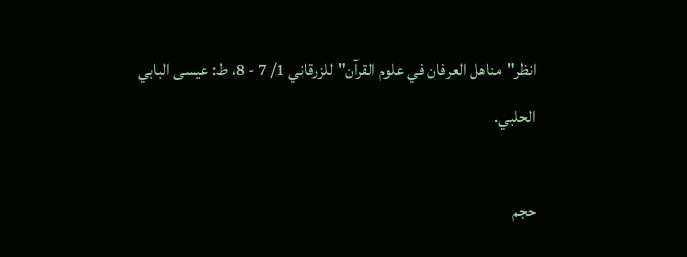انظر"مناهل العرفان في علوم القرآن"للزرقاني 1/ 7 - 8، ط: عيسى البابي الحلبي.

حجم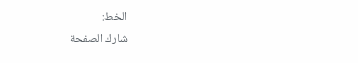الخط:
شارك الصفحة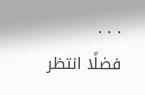. . .
فضلًا انتظر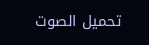تحميل الصوت